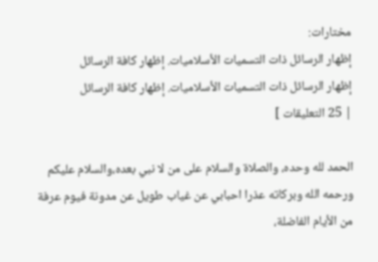مختارات:
إظهار الرسائل ذات التسميات الأسلاميات. إظهار كافة الرسائل
إظهار الرسائل ذات التسميات الأسلاميات. إظهار كافة الرسائل
| 25 التعليقات ]

الحمد لله وحده، والصلاة والسلام على من لا نبي بعده،والسلام عليكم ورحمه الله وبركاته عذرا احبابي عن غياب طويل عن مدونة فيوم عرفة من الأيام الفاضلة،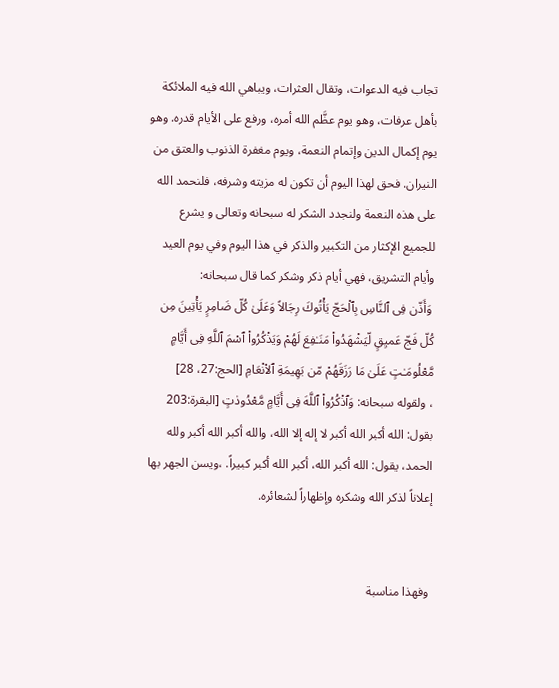تجاب فيه الدعوات، وتقال العثرات، ويباهي الله فيه الملائكة بأهل عرفات، وهو يوم عظَّم الله أمره، ورفع على الأيام قدره. وهو يوم إكمال الدين وإتمام النعمة، ويوم مغفرة الذنوب والعتق من النيران. فحق لهذا اليوم أن تكون له مزيته وشرفه، فلنحمد الله على هذه النعمة ولنجدد الشكر له سبحانه وتعالى و يشرع للجميع الإكثار من التكبير والذكر في هذا اليوم وفي يوم العيد وأيام التشريق، فهي أيام ذكر وشكر كما قال سبحانه:
 وَأَذّن فِى ٱلنَّاسِ بِٱلْحَجّ يَأْتُوكَ رِجَالاً وَعَلَىٰ كُلّ ضَامِرٍ يَأْتِينَ مِن كُلّ فَجّ عَميِقٍ لّيَشْهَدُواْ مَنَـٰفِعَ لَهُمْ وَيَذْكُرُواْ ٱسْمَ ٱللَّهِ فِى أَيَّامٍ مَّعْلُومَـٰتٍ عَلَىٰ مَا رَزَقَهُمْ مّن بَهِيمَةِ ٱلاْنْعَامِ [الحج:27، 28]
، ولقوله سبحانه: وَٱذْكُرُواْ ٱللَّهَ فِى أَيَّامٍ مَّعْدُودٰتٍ [البقرة:203 بقول: الله أكبر الله أكبر لا إله إلا الله، والله أكبر الله أكبر ولله الحمد، يقول: الله أكبر الله، أكبر الله أكبر كبيراً. ،ويسن الجهر بها إعلاناً لذكر الله وشكره وإظهاراً لشعائره.


 وفهذا مناسبة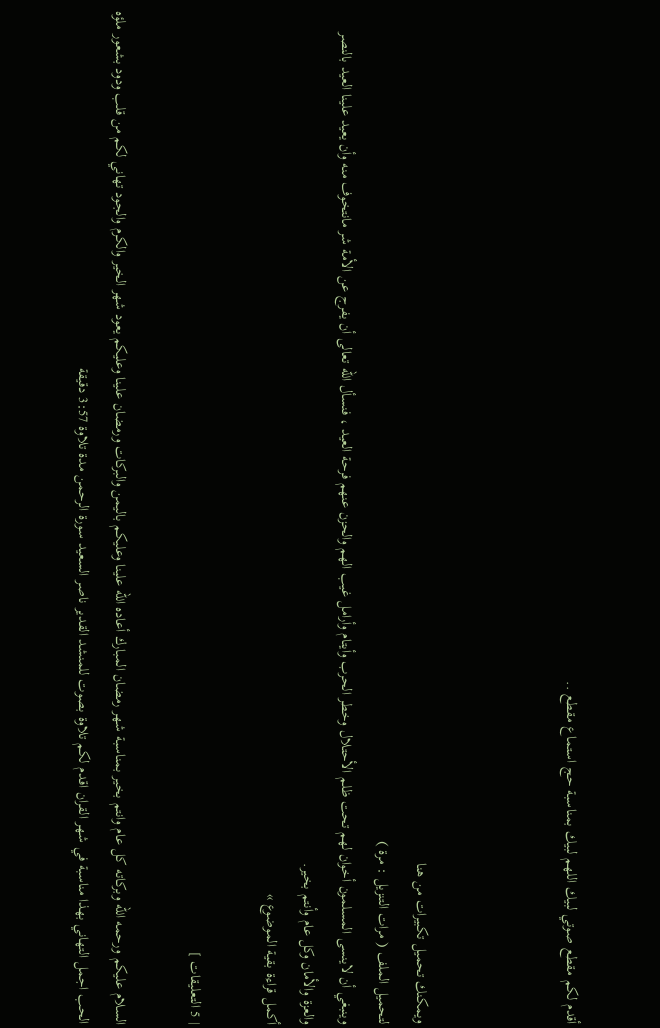أقدم لكم مقطع صوتي لبيك اللهم لبيك بمناسبة حج استماع مقطع ..



ويمكنك تحميل تكبيرات من هنا
لتحميل الملف ( مرات التنزيل : مرة )
وينبغي أن لاينسى المسلمون أخوان لهم تحت ظلم الأحتلال وخطر الحرب وأيتام وأرامل غيب الهم والحزن عنهم فرحة العيد ، فنسأل الله تعالى أن يفرج عن الأمة شر مانتخوف منه وأن يعيد علينا العيد بالنصر والعزة والأمان وكل عام وأنتم بخير.
أكمل قراءة بقية الموضوع »

| 5 التعليقات ]

السلام عليكم ورحمه الله وبركاته كل عام وانتم بخير بمناسبة شهر رمضان المبارك أعاده الله علينا وعليكم باليمن والبركات ورمضان علينا وعليكم يعود شهر الخير والكرم والجود تهاني لكم من قلب ودود بشعور ملؤه الحب اجمل التهاني بهذا مناسبة في شهر القران اقدم لكم تلاوة بصوت للمنشد القدير ناصر السعيد سورة الرحمن مدة تلاوة 3:57 دقيقة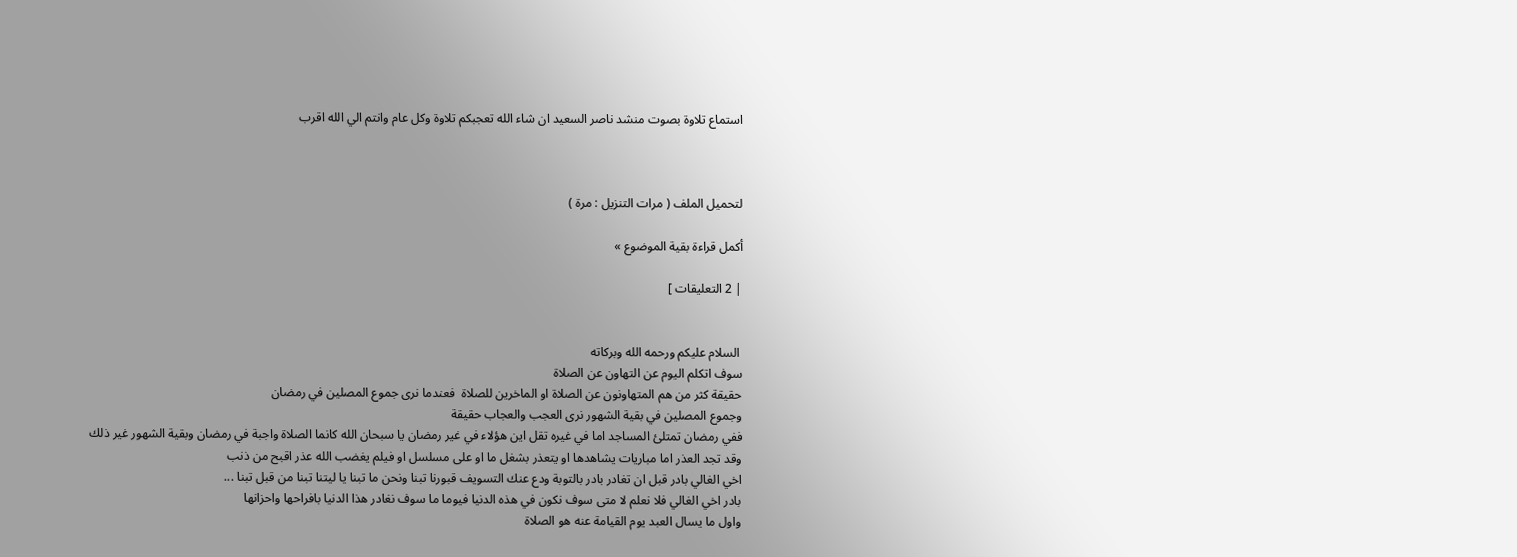استماع تلاوة بصوت منشد ناصر السعيد ان شاء الله تعجبكم تلاوة وكل عام وانتم الي الله اقرب



لتحميل الملف ( مرات التنزيل : مرة )

أكمل قراءة بقية الموضوع »

| 2 التعليقات ]


 السلام عليكم ورحمه الله وبركاته
سوف اتكلم اليوم عن التهاون عن الصلاة
حقيقة كثر من هم المتهاونون عن الصلاة او الماخرين للصلاة  فعندما نرى جموع المصلين في رمضان
وجموع المصلين في بقية الشهور نرى العجب والعجاب حقيقة
ففي رمضان تمتلئ المساجد اما في غيره تقل اين هؤلاء في غير رمضان يا سبحان الله كانما الصلاة واجبة في رمضان وبقية الشهور غير ذلك
وقد تجد العذر اما مباريات يشاهدها او يتعذر بشغل ما او على مسلسل او فيلم يغضب الله عذر اقبح من ذنب
اخي الغالي بادر قبل ان تغادر بادر بالتوبة ودع عنك التسويف قبورنا تبنا ونحن ما تبنا يا ليتنا تبنا من قبل تبنا ...
بادر اخي الغالي فلا نعلم لا متى سوف نكون في هذه الدنيا فيوما ما سوف نغادر هذا الدنيا بافراحها واحزانها
واول ما يسال العبد يوم القيامة عنه هو الصلاة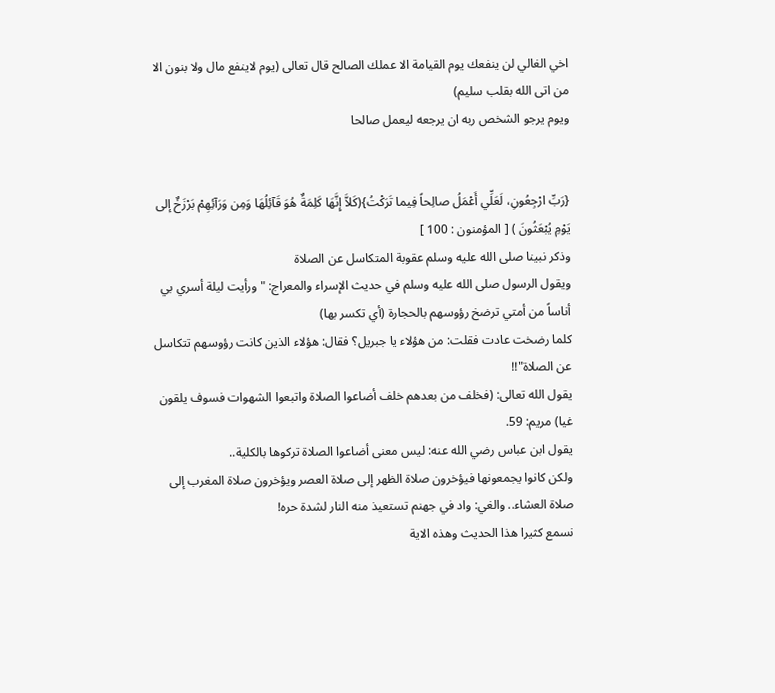اخي الغالي لن ينفعك يوم القيامة الا عملك الصالح قال تعالى (يوم لاينفع مال ولا بنون الا من اتى الله بقلب سليم)
ويوم يرجو الشخص ربه ان يرجعه ليعمل صالحا


{رَبِّ ارْجِعُونِ، لَعَلِّي أَعْمَلُ صالِحاً فِيما تَرَكْتُ}(كَلاَّ إِنَّهَا كَلِمَةٌ هُوَ قَآئِلُهَا وَمِن وَرَآئِهِمْ بَرْزَخٌ إلى يَوْمِ يُبْعَثُونَ ) [ المؤمنون : 100 ]
وذكر نبينا صلى الله عليه وسلم عقوبة المتكاسل عن الصلاة
ويقول الرسول صلى الله عليه وسلم في حديث الإسراء والمعراج: "ورأيت ليلة أسري بي أناساً من أمتي ترضخ رؤوسهم بالحجارة (أي تكسر بها)
كلما رضخت عادت فقلت: من هؤلاء يا جبريل؟ فقال: هؤلاء الذين كانت رؤوسهم تتكاسل عن الصلاة"!!
يقول الله تعالى: (فخلف من بعدهم خلف أضاعوا الصلاة واتبعوا الشهوات فسوف يلقون غيا) مريم: 59.
يقول ابن عباس رضي الله عنه: ليس معنى أضاعوا الصلاة تركوها بالكلية..
ولكن كانوا يجمعونها فيؤخرون صلاة الظهر إلى صلاة العصر ويؤخرون صلاة المغرب إلى
صلاة العشاء.. والغي: واد في جهنم تستعيذ منه النار لشدة حره!
نسمع كثيرا هذا الحديث وهذه الاية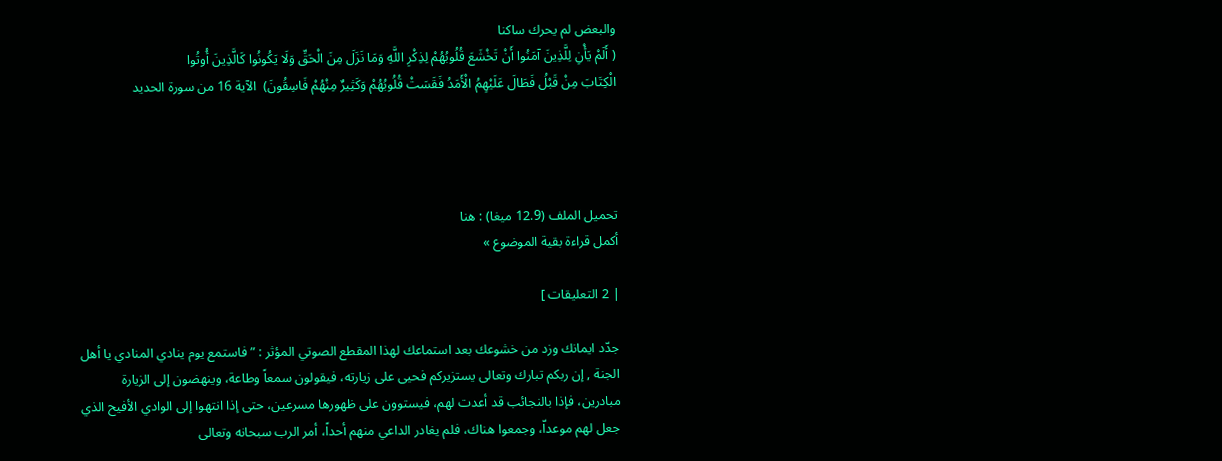والبعض لم يحرك ساكنا
( أَلَمْ يَأْنِ لِلَّذِينَ آمَنُوا أَنْ تَخْشَعَ قُلُوبُهُمْ لِذِكْرِ اللَّهِ وَمَا نَزَلَ مِنَ الْحَقِّ وَلَا يَكُونُوا كَالَّذِينَ أُوتُوا
الْكِتَابَ مِنْ قَبْلُ فَطَالَ عَلَيْهِمُ الْأَمَدُ فَقَسَتْ قُلُوبُهُمْ وَكَثِيرٌ مِنْهُمْ فَاسِقُونَ)  الآية 16 من سورة الحديد




تحميل الملف (12.9 ميغا) : هنا
أكمل قراءة بقية الموضوع »

| 2 التعليقات ]

جدّد ايمانك وزد من خشوعك بعد استماعك لهذا المقطع الصوتي المؤثر : ” فاستمع يوم ينادي المنادي يا أهل الجنة , إن ربكم تبارك وتعالى يستزيركم فحيى على زيارته، فيقولون سمعاً وطاعة، وينهضون إلى الزيارة مبادرين، فإذا بالنجائب قد أعدت لهم، فيستوون على ظهورها مسرعين، حتى إذا انتهوا إلى الوادي الأفيح الذي جعل لهم موعداّ، وجمعوا هناك، فلم يغادر الداعي منهم أحداً، أمر الرب سبحانه وتعالى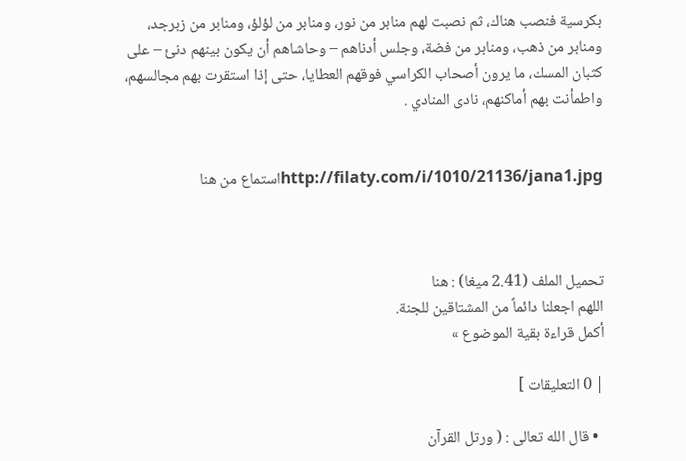بكرسية فنصب هناك، ثم نصبت لهم منابر من نور، ومنابر من لؤلؤ، ومنابر من زبرجد، ومنابر من ذهب، ومنابر من فضة، وجلس أدناهم – وحاشاهم أن يكون بينهم دنئ – على كثبان المسك، ما يرون أصحاب الكراسي فوقهم العطايا، حتى إذا استقرت بهم مجالسهم، واطمأنت بهم أماكنهم، نادى المنادي .


http://filaty.com/i/1010/21136/jana1.jpgاستماع من هنا



تحميل الملف (2.41 ميغا) : هنا
اللهم اجعلنا دائماً من المشتاقين للجنة.
أكمل قراءة بقية الموضوع »

| 0 التعليقات ]

  • قال الله تعالى : ( ورتل القرآن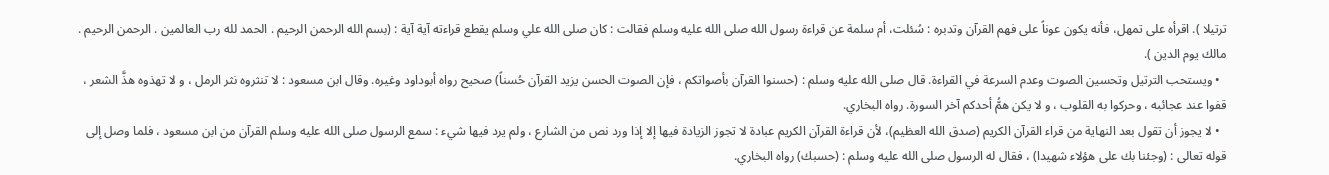ترتيلا ). اقرأه على تمهل، فأنه يكون عوناً على فهم القرآن وتدبره : سُئلت، أم سلمة عن قراءة رسول الله صلى الله عليه وسلم فقالت : كان صلى الله علي وسلم يقطع قراءته آية آية : (بسم الله الرحمن الرحيم . الحمد لله رب العالمين . الرحمن الرحيم . مالك يوم الدين ).
  • ويستحب الترتيل وتحسين الصوت وعدم السرعة في القراءة. قال صلى الله عليه وسلم : (حسنوا القرآن بأصواتكم ، فإن الصوت الحسن يزيد القرآن حُسناً) صحيح رواه أبوداود وغيره. وقال ابن مسعود : لا تنثروه نثر الرمل ، و لا تهذوه هذَّ الشعر ، قفوا عند عجائبه ، وحركوا به القلوب ، و لا يكن همُّ أحدكم آخر السورة. رواه البخاري.
  • لا يجوز أن تقول بعد النهاية من قراء القرآن الكريم (صدق الله العظيم)، لأن قراءة القرآن الكريم عبادة لا تجوز الزيادة فيها إلا إذا ورد نص من الشارع ، ولم يرد فيها شيء : سمع الرسول صلى الله عليه وسلم القرآن من ابن مسعود ، فلما وصل إلى قوله تعالى : (وجئنا بك على هؤلاء شهيدا) ، فقال له الرسول صلى الله عليه وسلم : (حسبك) رواه البخاري.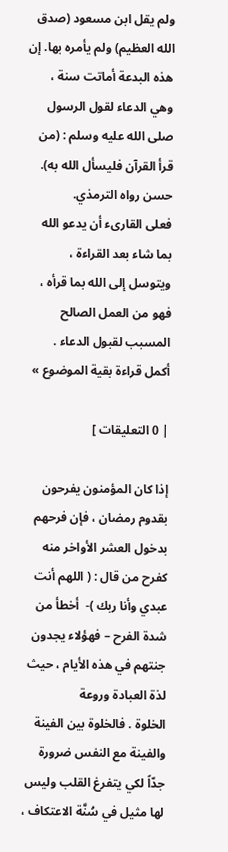ولم يقل ابن مسعود (صدق الله العظيم) ولم يأمره بها. إن هذه البدعة أماتت سنة ، وهي الدعاء لقول الرسول صلى الله عليه وسلم : (من قرأ القرآن فليسأل الله به). حسن رواه الترمذي.
فعلى القارىء أن يدعو الله بما شاء بعد القراءة ، ويتوسل إلى الله بما قرأه ، فهو من العمل الصالح المسبب لقبول الدعاء .
أكمل قراءة بقية الموضوع »

| 0 التعليقات ]

إذا كان المؤمنون يفرحون بقدوم رمضان ، فإن فرحهم بدخول العشر الأواخر منه كفرح من قال : ( اللهم أنت عبدي وأنا ربك )-  أخطأ من شدة الفرح – فهؤلاء يجدون جنتهم في هذه الأيام ، حيث لذة العبادة وروعة
الخلوة . فالخلوة بين الفينة والفينة مع النفس ضرورة جدّاً لكي يتفرغ القلب وليس لها مثيل في سُنَّة الاعتكاف ،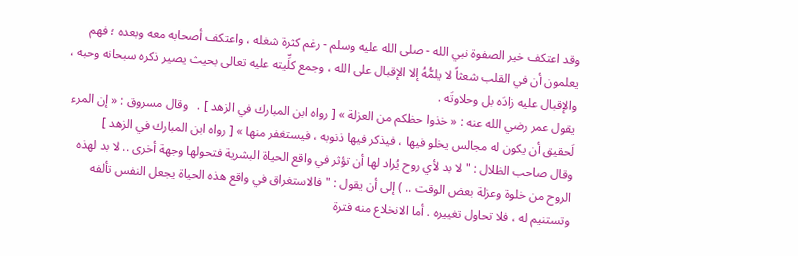وقد اعتكف خير الصفوة نبي الله - صلى الله عليه وسلم - رغم كثرة شغله ، واعتكف أصحابه معه وبعده ؛ فهم يعلمون أن في القلب شعثاً لا يلمُّهُ إلا الإقبال على الله ، وجمع كلِّيته عليه تعالى بحيث يصير ذكره سبحانه وحبه ، والإقبال عليه زادَه بل وحلاوتَه .
يقول عمر رضي الله عنه : « خذوا حظكم من العزلة » [ رواه ابن المبارك في الزهد ] .   وقال مسروق : « إن المرء لَحقيق أن يكون له مجالس يخلو فيها ، فيذكر فيها ذنوبه ، فيستغفر منها » [ رواه ابن المبارك في الزهد ]
وقال صاحب الظلال : " لا بد لأي روح يُراد لها أن تؤثر في واقع الحياة البشرية فتحولها وجهة أخرى .. لا بد لهذه الروح من خلوة وعزلة بعض الوقت .. ) إلى أن يقول : " فالاستغراق في واقع هذه الحياة يجعل النفس تألفه وتستنيم له ، فلا تحاول تغييره . أما الانخلاع منه فترة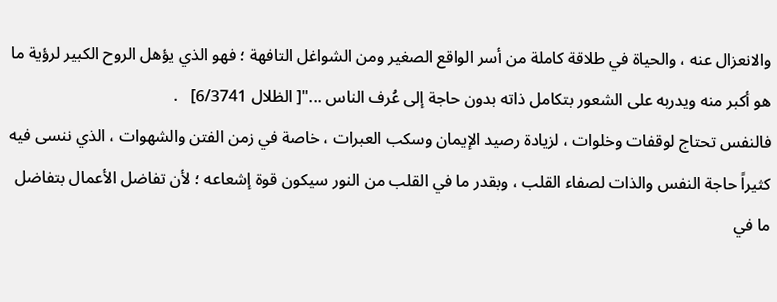والانعزال عنه ، والحياة في طلاقة كاملة من أسر الواقع الصغير ومن الشواغل التافهة ؛ فهو الذي يؤهل الروح الكبير لرؤية ما هو أكبر منه ويدربه على الشعور بتكامل ذاته بدون حاجة إلى عُرف الناس ..."[ الظلال 6/3741]   .
فالنفس تحتاج لوقفات وخلوات ، لزيادة رصيد الإيمان وسكب العبرات ، خاصة في زمن الفتن والشهوات ، الذي ننسى فيه كثيراً حاجة النفس والذات لصفاء القلب ، وبقدر ما في القلب من النور سيكون قوة إشعاعه ؛ لأن تفاضل الأعمال بتفاضل ما في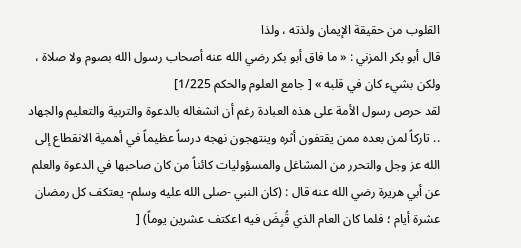القلوب من حقيقة الإيمان ولذته ، ولذا
قال أبو بكر المزني : « ما فاق أبو بكر رضي الله عنه أصحاب رسول الله بصوم ولا صلاة ، ولكن بشيء كان في قلبه » [ جامع العلوم والحكم 1/225]
لقد حرص رسول الأمة على هذه العبادة رغم أن انشغاله بالدعوة والتربية والتعليم والجهاد .. تاركاً لمن بعده ممن يقتفون أثره وينتهجون نهجه درساً عظيماً في أهمية الانقطاع إلى الله عز وجل والتحرر من المشاغل والمسؤوليات كائناً من كان صاحبها في الدعوة والعلم
عن أبي هريرة رضي الله عنه قال : (كان النبي -صلى الله عليه وسلم- يعتكف كل رمضان عشرة أيام ؛ فلما كان العام الذي قُبِضَ فيه اعكتف عشرين يوماً) [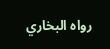رواه البخاري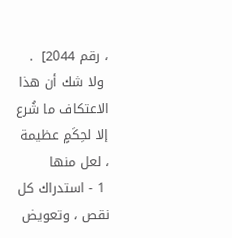، رقم 2044]  .
 ولا شك أن هذا الاعتكاف ما شُرع إلا لحِكَمٍ عظيمة ، لعل منها
 1 - استدراك كل نقص ، وتعويض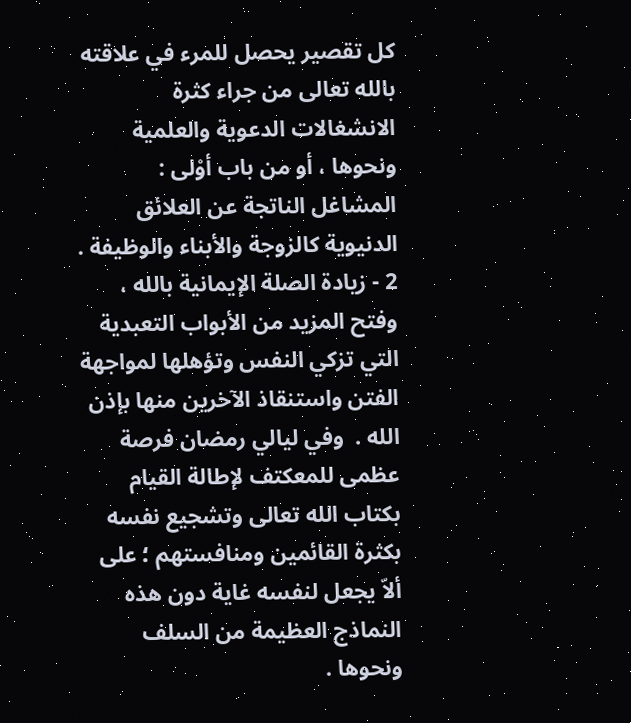كل تقصير يحصل للمرء في علاقته بالله تعالى من جراء كثرة الانشغالات الدعوية والعلمية ونحوها ، أو من باب أوْلى : المشاغل الناتجة عن العلائق الدنيوية كالزوجة والأبناء والوظيفة .
2 - زيادة الصلة الإيمانية بالله ، وفتح المزيد من الأبواب التعبدية التي تزكي النفس وتؤهلها لمواجهة الفتن واستنقاذ الآخرين منها بإذن الله .  وفي ليالي رمضان فرصة عظمى للمعكتف لإطالة القيام بكتاب الله تعالى وتشجيع نفسه بكثرة القائمين ومنافستهم ؛ على ألاّ يجعل لنفسه غاية دون هذه النماذج العظيمة من السلف ونحوها .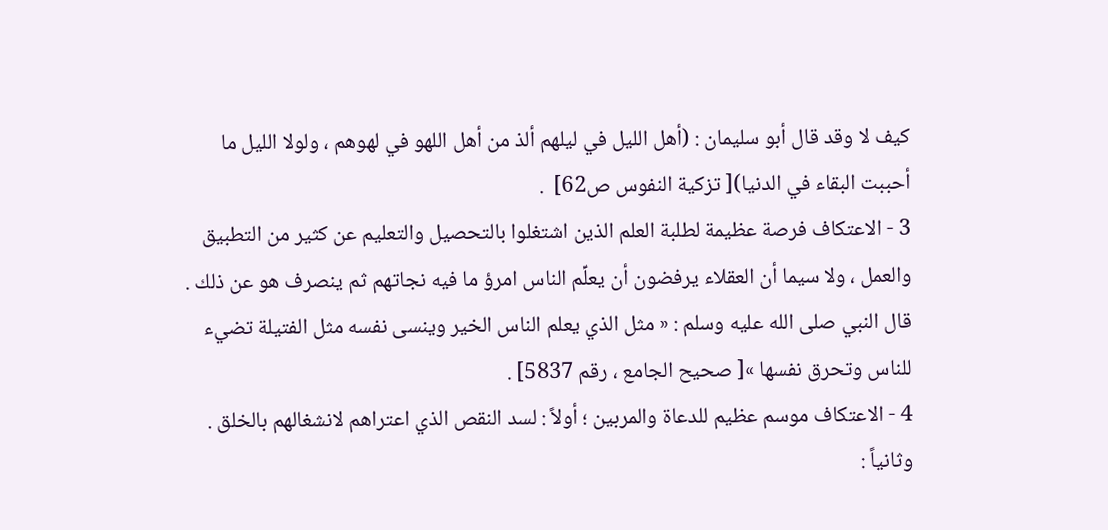كيف لا وقد قال أبو سليمان : (أهل الليل في ليلهم ألذ من أهل اللهو في لهوهم ، ولولا الليل ما أحببت البقاء في الدنيا)[ تزكية النفوس ص62]  .
3 - الاعتكاف فرصة عظيمة لطلبة العلم الذين اشتغلوا بالتحصيل والتعليم عن كثير من التطبيق والعمل ، ولا سيما أن العقلاء يرفضون أن يعلِّم الناس امرؤ ما فيه نجاتهم ثم ينصرف هو عن ذلك . قال النبي صلى الله عليه وسلم : « مثل الذي يعلم الناس الخير وينسى نفسه مثل الفتيلة تضيء للناس وتحرق نفسها »[ صحيح الجامع ، رقم 5837] .
4 - الاعتكاف موسم عظيم للدعاة والمربين ؛ أولاً : لسد النقص الذي اعتراهم لانشغالهم بالخلق . وثانياً :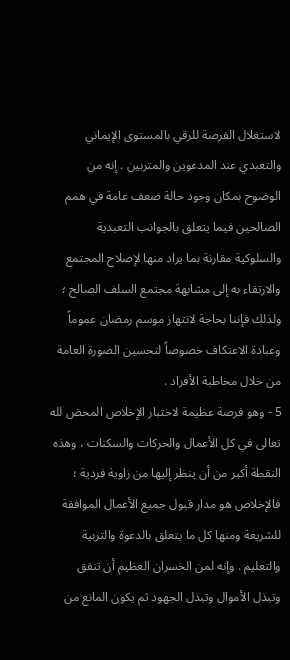لاستغلال الفرصة للرقي بالمستوى الإيماني والتعبدي عند المدعوين والمتربين . إنه من الوضوح بمكان وجود حالة ضعف عامة في همم الصالحين فيما يتعلق بالجوانب التعبدية والسلوكية مقارنة بما يراد منها لإصلاح المجتمع والارتقاء به إلى مشابهة مجتمع السلف الصالح ؛ ولذلك فإننا بحاجة لانتهاز موسم رمضان عموماً وعبادة الاعتكاف خصوصاً لتحسين الصورة العامة من خلال مخاطبة الأفراد .
5 - وهو فرصة عظيمة لاختبار الإخلاص المحض لله تعالى في كل الأعمال والحركات والسكنات ، وهذه النقطة أكبر من أن ينظر إليها من زاوية فردية ؛ فالإخلاص هو مدار قبول جميع الأعمال الموافقة للشريعة ومنها كل ما يتعلق بالدعوة والتربية والتعليم . وإنه لمن الخسران العظيم أن تنفق وتبذل الأموال وتبذل الجهود ثم يكون المانع من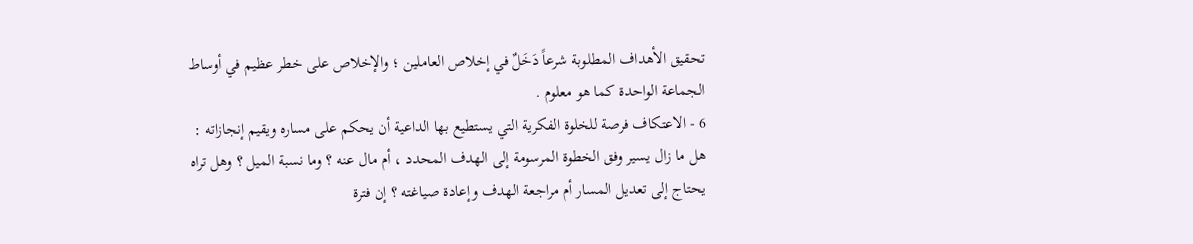تحقيق الأهداف المطلوبة شرعاً دَخَلٌ في إخلاص العاملين ؛ والإخلاص على خطر عظيم في أوساط الجماعة الواحدة كما هو معلوم .
6 - الاعتكاف فرصة للخلوة الفكرية التي يستطيع بها الداعية أن يحكم على مساره ويقيم إنجازاته : هل ما زال يسير وفق الخطوة المرسومة إلى الهدف المحدد ، أم مال عنه ؟ وما نسبة الميل ؟ وهل تراه يحتاج إلى تعديل المسار أم مراجعة الهدف وإعادة صياغته ؟ إن فترة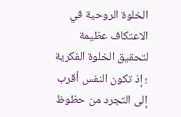الخلوة الروحية في الاعتكاف عظيمة لتحقيق الخلوة الفكرية ؛ إذ تكون النفس أقرب إلى التجرد من حظوظ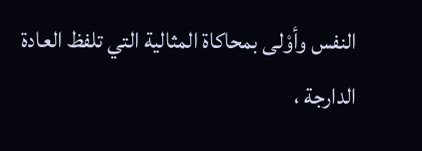النفس وأوْلى بمحاكاة المثالية التي تلفظ العادة الدارجة ،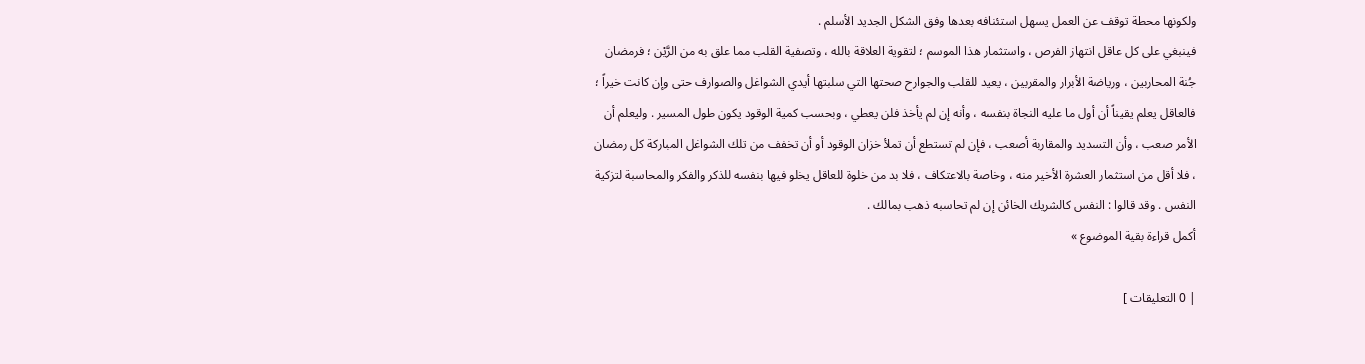ولكونها محطة توقف عن العمل يسهل استئنافه بعدها وفق الشكل الجديد الأسلم .
فينبغي على كل عاقل انتهاز الفرص ، واستثمار هذا الموسم ؛ لتقوية العلاقة بالله ، وتصفية القلب مما علق به من الرَّيْن ؛ فرمضان جُنة المحاربين ، ورياضة الأبرار والمقربين ، يعيد للقلب والجوارح صحتها التي سلبتها أيدي الشواغل والصوارف حتى وإن كانت خيراً ؛ فالعاقل يعلم يقيناً أن أول ما عليه النجاة بنفسه ، وأنه إن لم يأخذ فلن يعطي ، وبحسب كمية الوقود يكون طول المسير . وليعلم أن الأمر صعب ، وأن التسديد والمقاربة أصعب ، فإن لم تستطع أن تملأ خزان الوقود أو أن تخفف من تلك الشواغل المباركة كل رمضان ، فلا أقل من استثمار العشرة الأخير منه ، وخاصة بالاعتكاف ، فلا بد من خلوة للعاقل يخلو فيها بنفسه للذكر والفكر والمحاسبة لتزكية النفس . وقد قالوا : النفس كالشريك الخائن إن لم تحاسبه ذهب بمالك .
أكمل قراءة بقية الموضوع »

| 0 التعليقات ]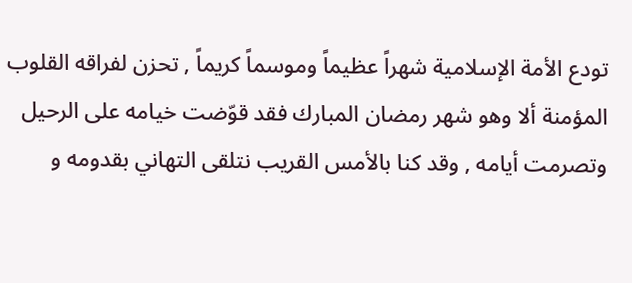تودع الأمة الإسلامية شهراً عظيماً وموسماً كريماً , تحزن لفراقه القلوب المؤمنة ألا وهو شهر رمضان المبارك فقد قوّضت خيامه على الرحيل وتصرمت أيامه , وقد كنا بالأمس القريب نتلقى التهاني بقدومه و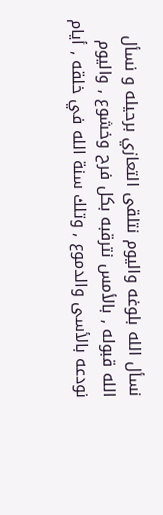نسأل الله بلوغه واليوم نتلقى التعازي برحيله و نسأل الله قبوله , بالأمس نترقبه بكل فرح وخشوع , واليوم نودعه بالأسى والدموع , وتلك سنة الله في خلقه , أيام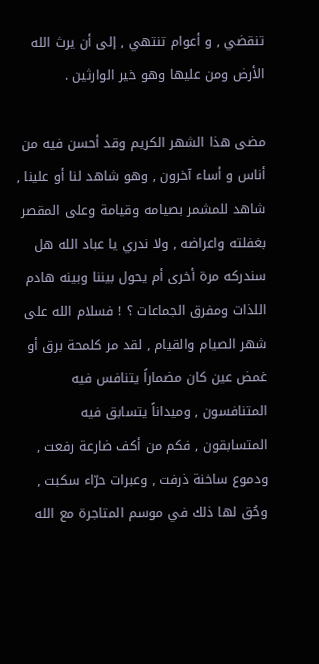تنقضي , و أعوام تنتهي , إلى أن يرث الله الأرض ومن عليها وهو خير الوارثين .

مضى هذا الشهر الكريم وقد أحسن فيه من أناس و أساء آخرون , وهو شاهد لنا أو علينا , شاهد للمشمر بصيامه وقيامة وعلى المقصر بغفلته واعراضه , ولا ندري يا عباد الله هل سندركه مرة أخرى أم يحول بيننا وبينه هادم اللذات ومفرق الجماعات ؟ ! فسلام الله على شهر الصيام والقيام , لقد مر كلمحة برق أو غمض عين كان مضماراً يتنافس فيه المتنافسون , وميداناً يتسابق فيه المتسابقون , فكم من أكف ضارعة رفعت , ودموع ساخنة ذرفت , وعبرات حرّاء سكبت , وحُق لها ذلك في موسم المتاجرة مع الله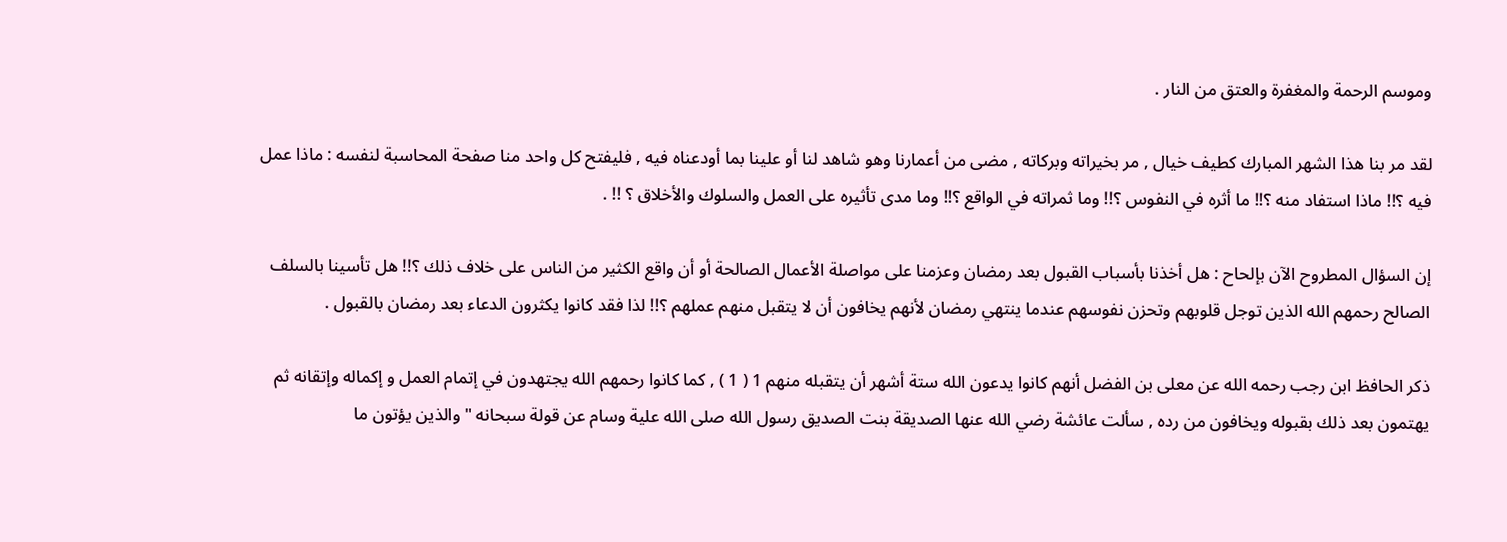وموسم الرحمة والمغفرة والعتق من النار .

لقد مر بنا هذا الشهر المبارك كطيف خيال , مر بخيراته وبركاته , مضى من أعمارنا وهو شاهد لنا أو علينا بما أودعناه فيه , فليفتح كل واحد منا صفحة المحاسبة لنفسه : ماذا عمل فيه ؟!! ماذا استفاد منه ؟!! ما أثره في النفوس ؟!! وما ثمراته في الواقع ؟!! وما مدى تأثيره على العمل والسلوك والأخلاق ؟ !! .

إن السؤال المطروح الآن بإلحاح : هل أخذنا بأسباب القبول بعد رمضان وعزمنا على مواصلة الأعمال الصالحة أو أن واقع الكثير من الناس على خلاف ذلك ؟!! هل تأسينا بالسلف الصالح رحمهم الله الذين توجل قلوبهم وتحزن نفوسهم عندما ينتهي رمضان لأنهم يخافون أن لا يتقبل منهم عملهم ؟!! لذا فقد كانوا يكثرون الدعاء بعد رمضان بالقبول .

ذكر الحافظ ابن رجب رحمه الله عن معلى بن الفضل أنهم كانوا يدعون الله ستة أشهر أن يتقبله منهم 1 ( 1 ) , كما كانوا رحمهم الله يجتهدون في إتمام العمل و إكماله وإتقانه ثم يهتمون بعد ذلك بقبوله ويخافون من رده , سألت عائشة رضي الله عنها الصديقة بنت الصديق رسول الله صلى الله علية وسام عن قولة سبحانه " والذين يؤتون ما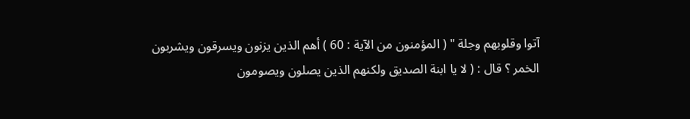آتوا وقلوبهم وجلة " ( المؤمنون من الآية : 60 ) أهم الذين يزنون ويسرقون ويشربون الخمر ؟ قال : ( لا يا ابنة الصديق ولكنهم الذين يصلون ويصومون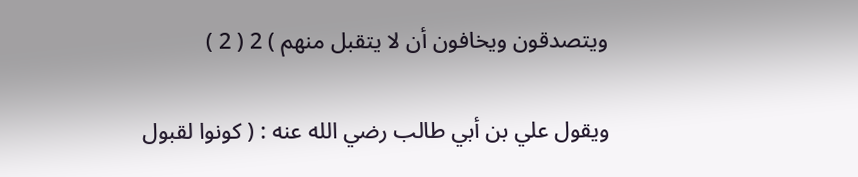ويتصدقون ويخافون أن لا يتقبل منهم ) 2 ( 2 )

ويقول علي بن أبي طالب رضي الله عنه : ( كونوا لقبول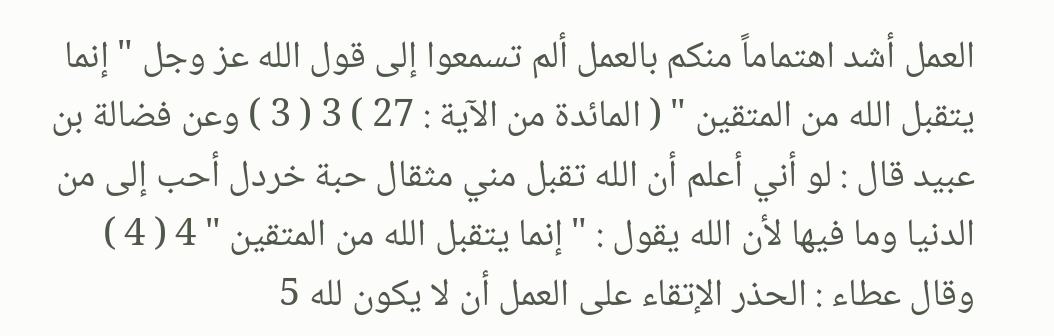العمل أشد اهتماماً منكم بالعمل ألم تسمعوا إلى قول الله عز وجل " إنما يتقبل الله من المتقين " ( المائدة من الآية : 27 ) 3 ( 3 ) وعن فضالة بن عبيد قال : لو أني أعلم أن الله تقبل مني مثقال حبة خردل أحب إلى من الدنيا وما فيها لأن الله يقول : " إنما يتقبل الله من المتقين " 4 ( 4 ) وقال عطاء : الحذر الإتقاء على العمل أن لا يكون لله 5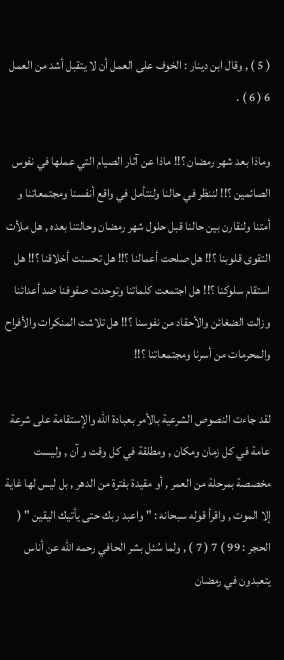( 5 ) , وقال ابن دينار : الخوف على العمل أن لا يتقبل أشد من العمل 6 ( 6 ) .

وماذا بعد شهر رمضان ؟!! ماذا عن آثار الصيام التي عملها في نفوس الصائمين ؟!! لننظر في حالنا ولنتأمل في واقع أنفسنا ومجتمعاتنا و أمتنا ولنقارن بين حالنا قبل حلول شهر رمضان وحالتنا بعده , هل ملأت التقوى قلوبنا ؟!! هل صلحت أعمالنا ؟!! هل تحسنت أخلاقنا ؟!! هل استقام سلوكنا ؟!! هل اجتمعت كلماتنا وتوحدت صفوفنا ضد أعدائنا وزالت الضغائن والأحقاد من نفوسنا ؟!! هل تلاشت المنكرات والأفراح والمحرمات من أسرنا ومجتمعاتنا ؟!!

لقد جاءت النصوص الشرعية بالأمر بعبادة الله والإستقامة على شرعة عامة في كل زمان ومكان , ومطلقة في كل وقت و آن , وليست مخصصة بمرحلة من العمر , أو مقيدة بفترة من الدهر , بل ليس لها غاية إلا الموت , واقرأ قوله سبحانه : " واعبد ربك حتى يأتيك اليقين " ( الحجر : 99 ) 7 ( 7 ) , ولما سُئل بشر الحافي رحمه الله عن أناس يتعبدون في رمضان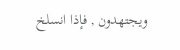ويجتهدون , فإذا انسلخ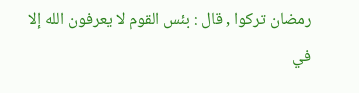رمضان تركوا , قال : بئس القوم لا يعرفون الله إلا في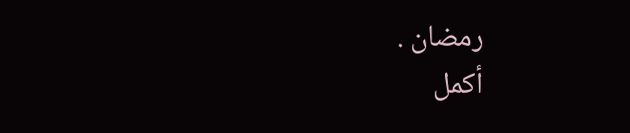رمضان .
أكمل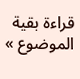قراءة بقية الموضوع »